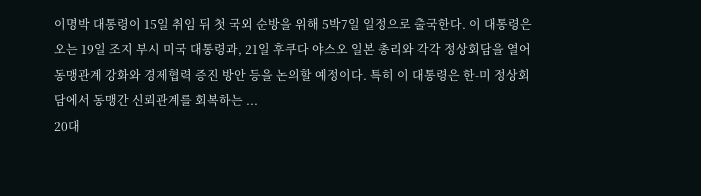이명박 대통령이 15일 취임 뒤 첫 국외 순방을 위해 5박7일 일정으로 출국한다. 이 대통령은 오는 19일 조지 부시 미국 대통령과, 21일 후쿠다 야스오 일본 총리와 각각 정상회담을 열어 동맹관계 강화와 경제협력 증진 방안 등을 논의할 예정이다. 특히 이 대통령은 한-미 정상회담에서 동맹간 신뢰관계를 회복하는 ...
20대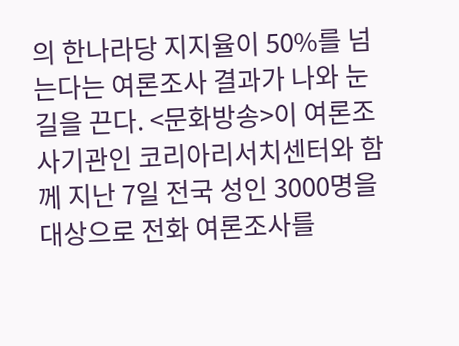의 한나라당 지지율이 50%를 넘는다는 여론조사 결과가 나와 눈길을 끈다. <문화방송>이 여론조사기관인 코리아리서치센터와 함께 지난 7일 전국 성인 3000명을 대상으로 전화 여론조사를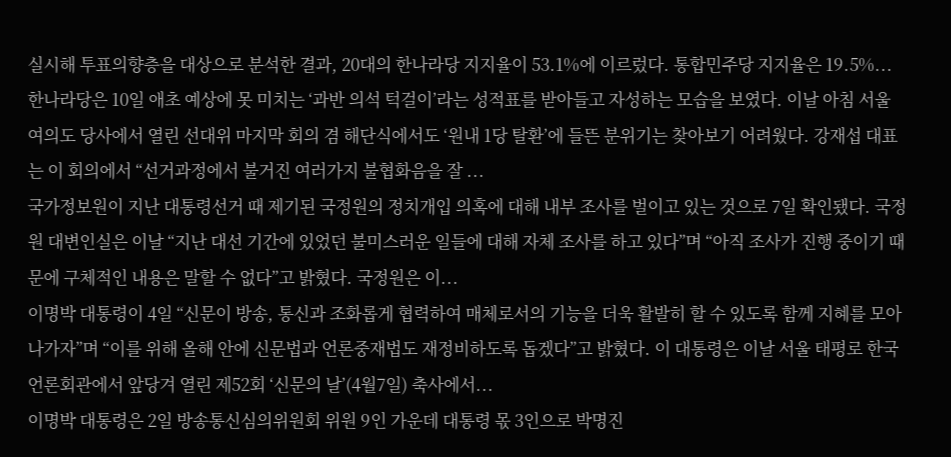실시해 투표의향층을 대상으로 분석한 결과, 20대의 한나라당 지지율이 53.1%에 이르렀다. 통합민주당 지지율은 19.5%...
한나라당은 10일 애초 예상에 못 미치는 ‘과반 의석 턱걸이’라는 성적표를 받아들고 자성하는 모습을 보였다. 이날 아침 서울 여의도 당사에서 열린 선대위 마지막 회의 겸 해단식에서도 ‘원내 1당 탈환’에 들뜬 분위기는 찾아보기 어려웠다. 강재섭 대표는 이 회의에서 “선거과정에서 불거진 여러가지 불협화음을 잘 ...
국가정보원이 지난 대통령선거 때 제기된 국정원의 정치개입 의혹에 대해 내부 조사를 벌이고 있는 것으로 7일 확인됐다. 국정원 대변인실은 이날 “지난 대선 기간에 있었던 불미스러운 일들에 대해 자체 조사를 하고 있다”며 “아직 조사가 진행 중이기 때문에 구체적인 내용은 말할 수 없다”고 밝혔다. 국정원은 이...
이명박 대통령이 4일 “신문이 방송, 통신과 조화롭게 협력하여 매체로서의 기능을 더욱 활발히 할 수 있도록 함께 지혜를 모아나가자”며 “이를 위해 올해 안에 신문법과 언론중재법도 재정비하도록 돕겠다”고 밝혔다. 이 대통령은 이날 서울 태평로 한국언론회관에서 앞당겨 열린 제52회 ‘신문의 날’(4월7일) 축사에서...
이명박 대통령은 2일 방송통신심의위원회 위원 9인 가운데 대통령 몫 3인으로 박명진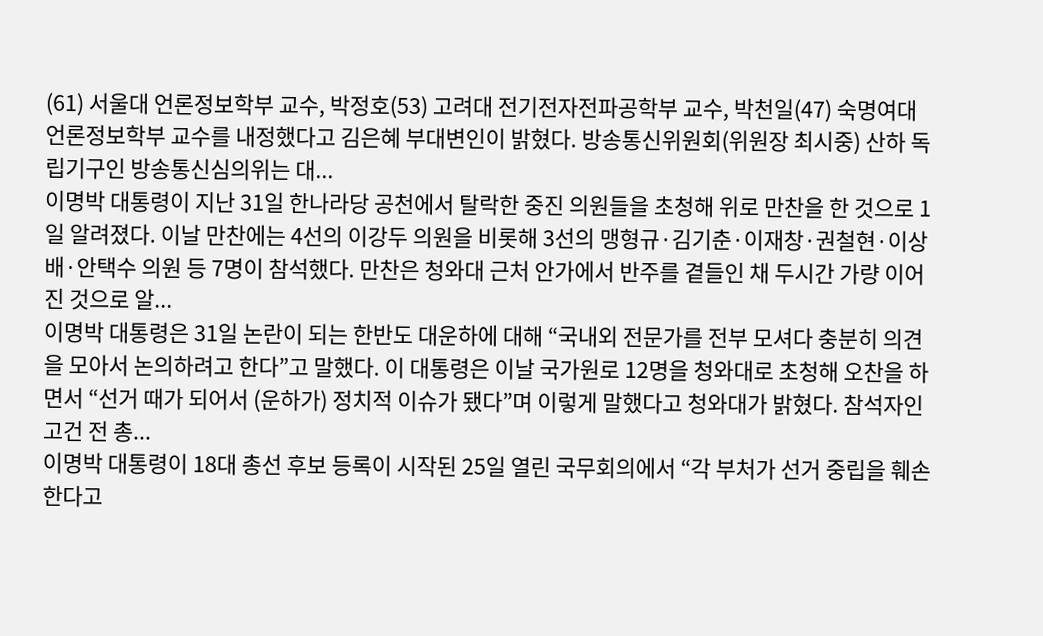(61) 서울대 언론정보학부 교수, 박정호(53) 고려대 전기전자전파공학부 교수, 박천일(47) 숙명여대 언론정보학부 교수를 내정했다고 김은혜 부대변인이 밝혔다. 방송통신위원회(위원장 최시중) 산하 독립기구인 방송통신심의위는 대...
이명박 대통령이 지난 31일 한나라당 공천에서 탈락한 중진 의원들을 초청해 위로 만찬을 한 것으로 1일 알려졌다. 이날 만찬에는 4선의 이강두 의원을 비롯해 3선의 맹형규·김기춘·이재창·권철현·이상배·안택수 의원 등 7명이 참석했다. 만찬은 청와대 근처 안가에서 반주를 곁들인 채 두시간 가량 이어진 것으로 알...
이명박 대통령은 31일 논란이 되는 한반도 대운하에 대해 “국내외 전문가를 전부 모셔다 충분히 의견을 모아서 논의하려고 한다”고 말했다. 이 대통령은 이날 국가원로 12명을 청와대로 초청해 오찬을 하면서 “선거 때가 되어서 (운하가) 정치적 이슈가 됐다”며 이렇게 말했다고 청와대가 밝혔다. 참석자인 고건 전 총...
이명박 대통령이 18대 총선 후보 등록이 시작된 25일 열린 국무회의에서 “각 부처가 선거 중립을 훼손한다고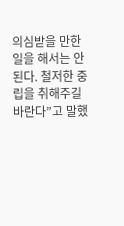의심받을 만한 일을 해서는 안 된다. 철저한 중립을 취해주길 바란다”고 말했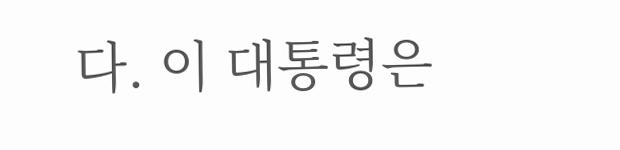다. 이 대통령은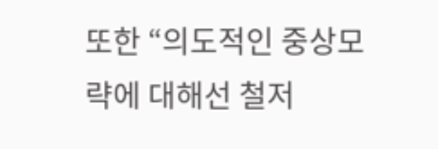또한 “의도적인 중상모략에 대해선 철저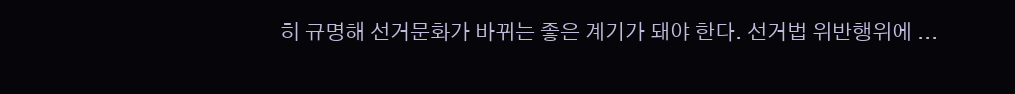히 규명해 선거문화가 바뀌는 좋은 계기가 돼야 한다. 선거법 위반행위에 ...